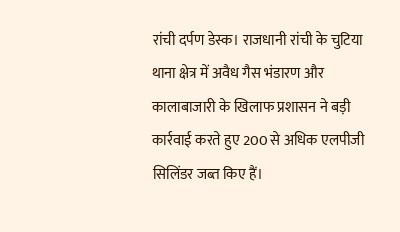रांची दर्पण डेस्क। राजधानी रांची के चुटिया थाना क्षेत्र में अवैध गैस भंडारण और कालाबाजारी के खिलाफ प्रशासन ने बड़ी कार्रवाई करते हुए 200 से अधिक एलपीजी सिलिंडर जब्त किए हैं।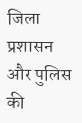जिला प्रशासन और पुलिस की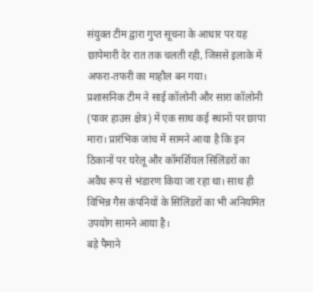संयुक्त टीम द्वारा गुप्त सूचना के आधार पर यह छापेमारी देर रात तक चलती रही, जिससे इलाके में अफरा-तफरी का माहौल बन गया।
प्रशासनिक टीम ने साई कॉलोनी और सारा कॉलोनी (पावर हाउस क्षेत्र) में एक साथ कई स्थानों पर छापा मारा। प्रारंभिक जांच में सामने आया है कि इन ठिकानों पर घरेलू और कॉमर्शियल सिलिंडरों का अवैध रूप से भंडारण किया जा रहा था। साथ ही विभिन्न गैस कंपनियों के सिलिंडरों का भी अनियमित उपयोग सामने आया है।
बड़े पैमाने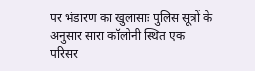पर भंडारण का खुलासाः पुलिस सूत्रों के अनुसार सारा कॉलोनी स्थित एक परिसर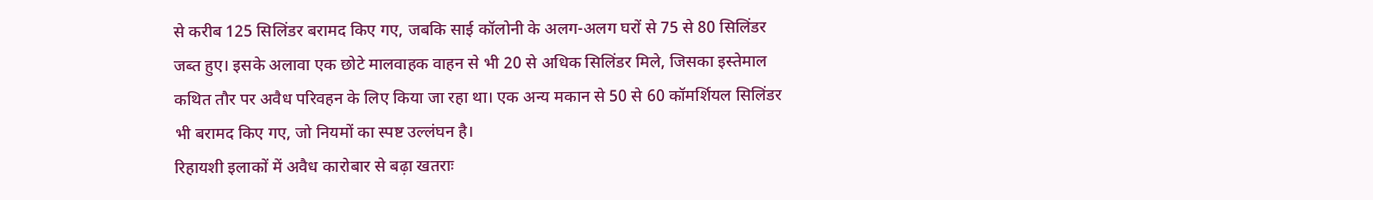से करीब 125 सिलिंडर बरामद किए गए, जबकि साई कॉलोनी के अलग-अलग घरों से 75 से 80 सिलिंडर जब्त हुए। इसके अलावा एक छोटे मालवाहक वाहन से भी 20 से अधिक सिलिंडर मिले, जिसका इस्तेमाल कथित तौर पर अवैध परिवहन के लिए किया जा रहा था। एक अन्य मकान से 50 से 60 कॉमर्शियल सिलिंडर भी बरामद किए गए, जो नियमों का स्पष्ट उल्लंघन है।
रिहायशी इलाकों में अवैध कारोबार से बढ़ा खतराः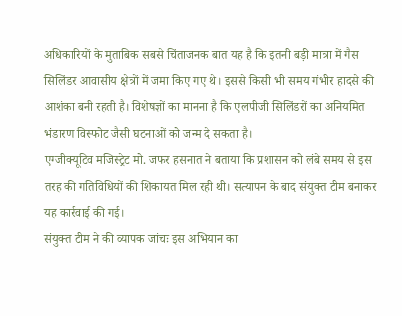अधिकारियों के मुताबिक सबसे चिंताजनक बात यह है कि इतनी बड़ी मात्रा में गैस सिलिंडर आवासीय क्षेत्रों में जमा किए गए थे। इससे किसी भी समय गंभीर हादसे की आशंका बनी रहती है। विशेषज्ञों का मानना है कि एलपीजी सिलिंडरों का अनियमित भंडारण विस्फोट जैसी घटनाओं को जन्म दे सकता है।
एग्जीक्यूटिव मजिस्ट्रेट मो. जफर हसनात ने बताया कि प्रशासन को लंबे समय से इस तरह की गतिविधियों की शिकायत मिल रही थी। सत्यापन के बाद संयुक्त टीम बनाकर यह कार्रवाई की गई।
संयुक्त टीम ने की व्यापक जांचः इस अभियान का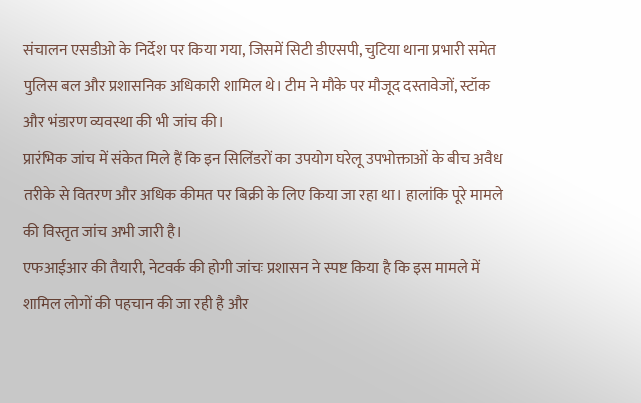संचालन एसडीओ के निर्देश पर किया गया, जिसमें सिटी डीएसपी, चुटिया थाना प्रभारी समेत पुलिस बल और प्रशासनिक अधिकारी शामिल थे। टीम ने मौके पर मौजूद दस्तावेजों, स्टॉक और भंडारण व्यवस्था की भी जांच की।
प्रारंभिक जांच में संकेत मिले हैं कि इन सिलिंडरों का उपयोग घरेलू उपभोक्ताओं के बीच अवैध तरीके से वितरण और अधिक कीमत पर बिक्री के लिए किया जा रहा था। हालांकि पूरे मामले की विस्तृत जांच अभी जारी है।
एफआईआर की तैयारी, नेटवर्क की होगी जांचः प्रशासन ने स्पष्ट किया है कि इस मामले में शामिल लोगों की पहचान की जा रही है और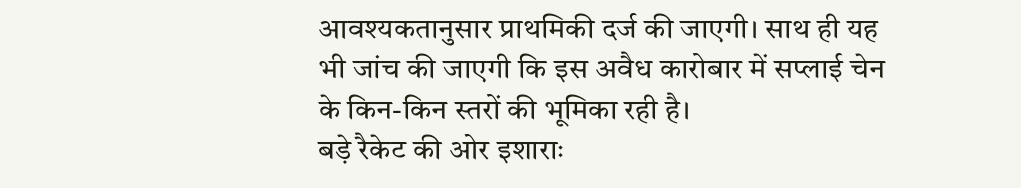आवश्यकतानुसार प्राथमिकी दर्ज की जाएगी। साथ ही यह भी जांच की जाएगी कि इस अवैध कारोबार में सप्लाई चेन के किन-किन स्तरों की भूमिका रही है।
बड़े रैकेट की ओर इशाराः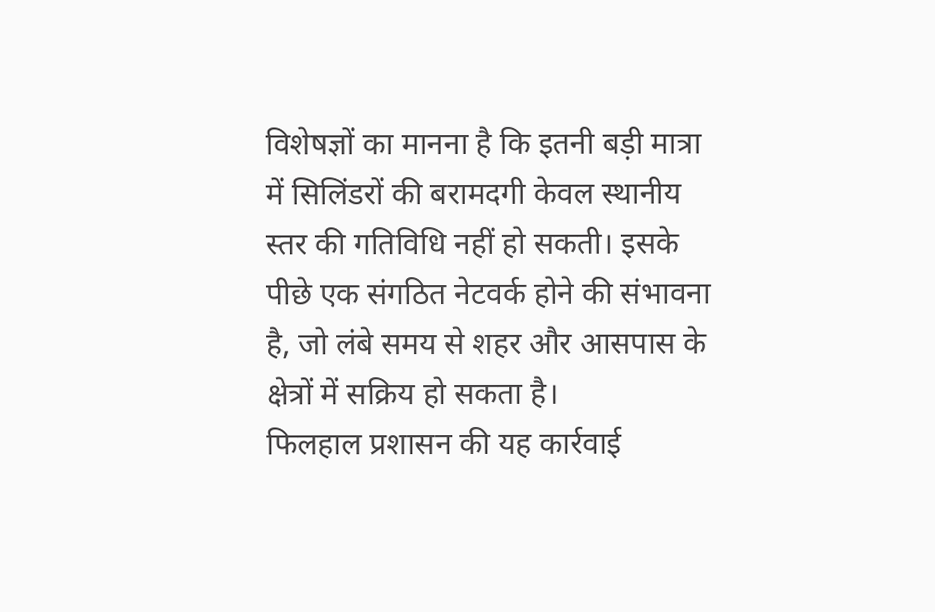विशेषज्ञों का मानना है कि इतनी बड़ी मात्रा में सिलिंडरों की बरामदगी केवल स्थानीय स्तर की गतिविधि नहीं हो सकती। इसके पीछे एक संगठित नेटवर्क होने की संभावना है, जो लंबे समय से शहर और आसपास के क्षेत्रों में सक्रिय हो सकता है।
फिलहाल प्रशासन की यह कार्रवाई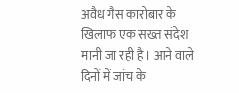अवैध गैस कारोबार के खिलाफ एक सख्त संदेश मानी जा रही है। आने वाले दिनों में जांच के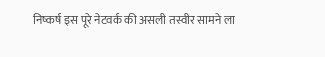निष्कर्ष इस पूरे नेटवर्क की असली तस्वीर सामने ला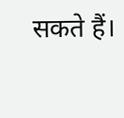सकते हैं।